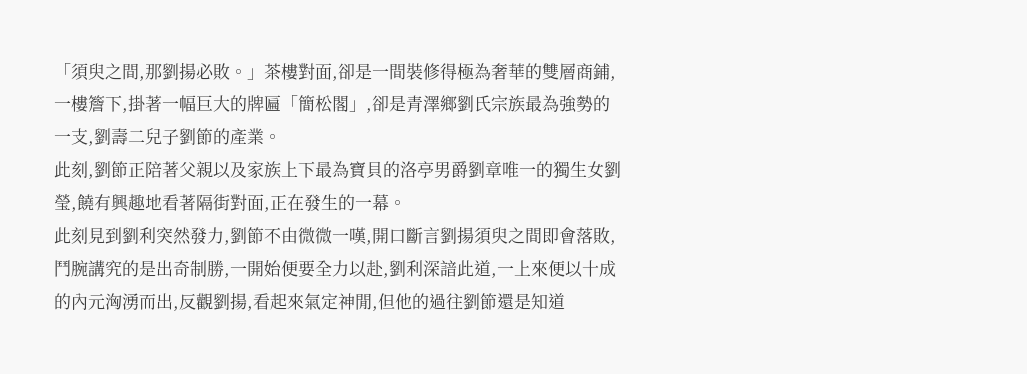「須臾之間,那劉揚必敗。」茶樓對面,卻是一間裝修得極為奢華的雙層商鋪,一樓簷下,掛著一幅巨大的牌匾「簡松閣」,卻是青澤鄉劉氏宗族最為強勢的一支,劉壽二兒子劉節的產業。
此刻,劉節正陪著父親以及家族上下最為寶貝的洛亭男爵劉章唯一的獨生女劉瑩,饒有興趣地看著隔街對面,正在發生的一幕。
此刻見到劉利突然發力,劉節不由微微一嘆,開口斷言劉揚須臾之間即會落敗,鬥腕講究的是出奇制勝,一開始便要全力以赴,劉利深諳此道,一上來便以十成的內元洶湧而出,反觀劉揚,看起來氣定神閒,但他的過往劉節還是知道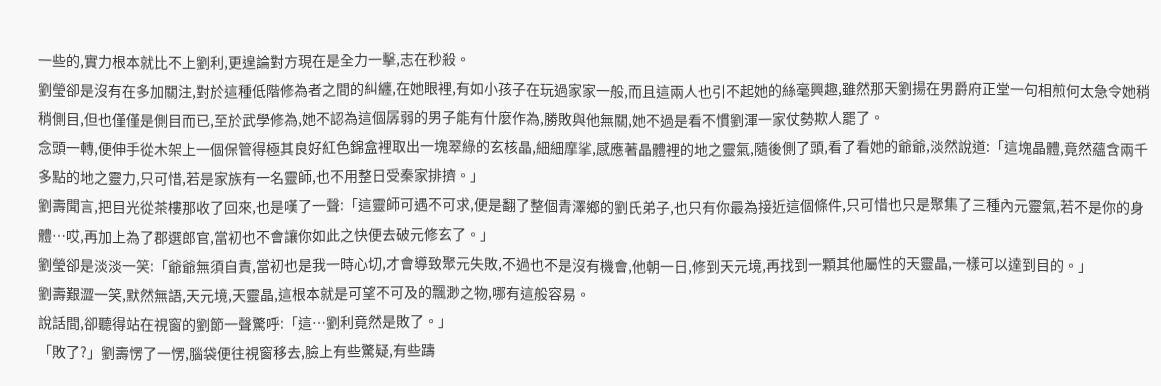一些的,實力根本就比不上劉利,更遑論對方現在是全力一擊,志在秒殺。
劉瑩卻是沒有在多加關注,對於這種低階修為者之間的糾纏,在她眼裡,有如小孩子在玩過家家一般,而且這兩人也引不起她的絲毫興趣,雖然那天劉揚在男爵府正堂一句相煎何太急令她稍稍側目,但也僅僅是側目而已,至於武學修為,她不認為這個孱弱的男子能有什麼作為,勝敗與他無關,她不過是看不慣劉渾一家仗勢欺人罷了。
念頭一轉,便伸手從木架上一個保管得極其良好紅色錦盒裡取出一塊翠綠的玄核晶,細細摩挲,感應著晶體裡的地之靈氣,隨後側了頭,看了看她的爺爺,淡然說道:「這塊晶體,竟然蘊含兩千多點的地之靈力,只可惜,若是家族有一名靈師,也不用整日受秦家排擠。」
劉壽聞言,把目光從茶樓那收了回來,也是嘆了一聲:「這靈師可遇不可求,便是翻了整個青澤鄉的劉氏弟子,也只有你最為接近這個條件,只可惜也只是聚集了三種內元靈氣,若不是你的身體…哎,再加上為了郡選郎官,當初也不會讓你如此之快便去破元修玄了。」
劉瑩卻是淡淡一笑:「爺爺無須自責,當初也是我一時心切,才會導致聚元失敗,不過也不是沒有機會,他朝一日,修到天元境,再找到一顆其他屬性的天靈晶,一樣可以達到目的。」
劉壽艱澀一笑,默然無語,天元境,天靈晶,這根本就是可望不可及的飄渺之物,哪有這般容易。
說話間,卻聽得站在視窗的劉節一聲驚呼:「這…劉利竟然是敗了。」
「敗了?」劉壽愣了一愣,腦袋便往視窗移去,臉上有些驚疑,有些躊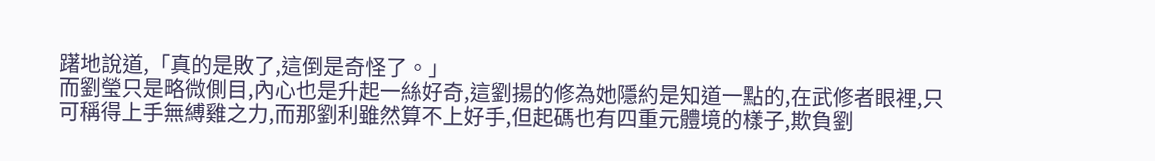躇地說道,「真的是敗了,這倒是奇怪了。」
而劉瑩只是略微側目,內心也是升起一絲好奇,這劉揚的修為她隱約是知道一點的,在武修者眼裡,只可稱得上手無縛雞之力,而那劉利雖然算不上好手,但起碼也有四重元體境的樣子,欺負劉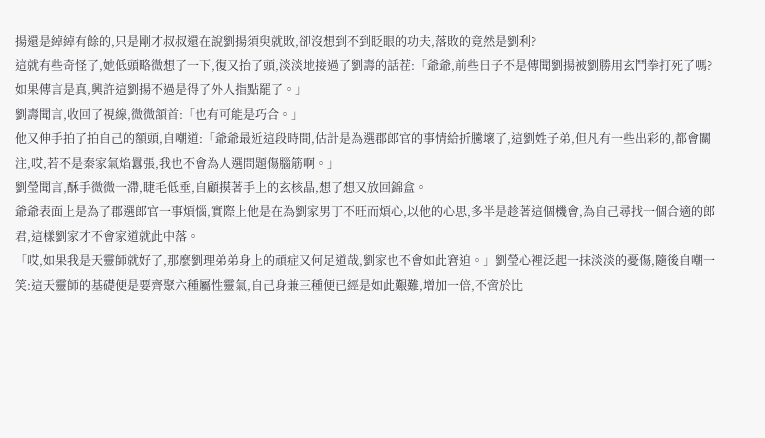揚還是綽綽有餘的,只是剛才叔叔還在說劉揚須臾就敗,卻沒想到不到眨眼的功夫,落敗的竟然是劉利?
這就有些奇怪了,她低頭略微想了一下,復又抬了頭,淡淡地接過了劉壽的話茬:「爺爺,前些日子不是傳聞劉揚被劉勝用玄鬥拳打死了嗎?如果傳言是真,興許這劉揚不過是得了外人指點罷了。」
劉壽聞言,收回了視線,微微頷首:「也有可能是巧合。」
他又伸手拍了拍自己的額頭,自嘲道:「爺爺最近這段時間,估計是為選郡郎官的事情給折騰壞了,這劉姓子弟,但凡有一些出彩的,都會關注,哎,若不是秦家氣焰囂張,我也不會為人選問題傷腦筋啊。」
劉瑩聞言,酥手微微一滯,睫毛低垂,自顧摸著手上的玄核晶,想了想又放回錦盒。
爺爺表面上是為了郡選郎官一事煩惱,實際上他是在為劉家男丁不旺而煩心,以他的心思,多半是趁著這個機會,為自己尋找一個合適的郎君,這樣劉家才不會家道就此中落。
「哎,如果我是天靈師就好了,那麼劉理弟弟身上的頑症又何足道哉,劉家也不會如此窘迫。」劉瑩心裡泛起一抹淡淡的憂傷,隨後自嘲一笑:這天靈師的基礎便是要齊聚六種屬性靈氣,自己身兼三種便已經是如此艱難,增加一倍,不啻於比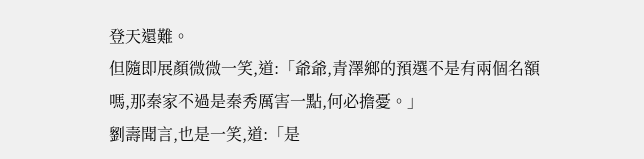登天還難。
但隨即展顏微微一笑,道:「爺爺,青澤鄉的預選不是有兩個名額嗎,那秦家不過是秦秀厲害一點,何必擔憂。」
劉壽聞言,也是一笑,道:「是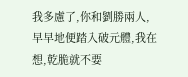我多慮了,你和劉勝兩人,早早地便踏入破元體,我在想,乾脆就不要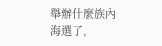舉辦什麼族內海選了,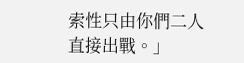索性只由你們二人直接出戰。」